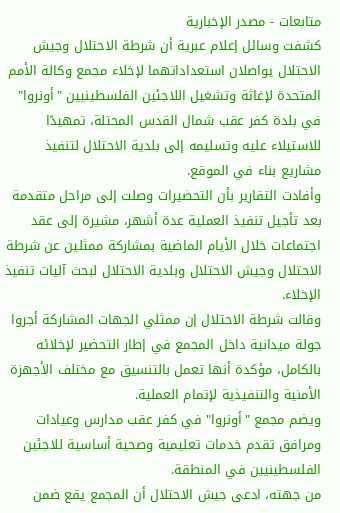متابعات - مصدر الإخبارية
كشفت وسائل إعلام عبرية أن شرطة الاحتلال وجيش الاحتلال يواصلان استعداداتهما لإخلاء مجمع وكالة الأمم المتحدة لإغاثة وتشغيل اللاجئين الفلسطينيين "أونروا" في بلدة كفر عقب شمال القدس المحتلة، تمهيدًا للاستيلاء عليه وتسليمه إلى بلدية الاحتلال لتنفيذ مشاريع بناء في الموقع.
وأفادت التقارير بأن التحضيرات وصلت إلى مراحل متقدمة بعد تأجيل تنفيذ العملية عدة أشهر، مشيرة إلى عقد اجتماعات خلال الأيام الماضية بمشاركة ممثلين عن شرطة الاحتلال وجيش الاحتلال وبلدية الاحتلال لبحث آليات تنفيذ الإخلاء.
وقالت شرطة الاحتلال إن ممثلي الجهات المشاركة أجروا جولة ميدانية داخل المجمع في إطار التحضير لإخلائه بالكامل، مؤكدة أنها تعمل بالتنسيق مع مختلف الأجهزة الأمنية والتنفيذية لإتمام العملية.
ويضم مجمع "أونروا" في كفر عقب مدارس وعيادات ومرافق تقدم خدمات تعليمية وصحية أساسية للاجئين الفلسطينيين في المنطقة.
من جهته، ادعى جيش الاحتلال أن المجمع يقع ضمن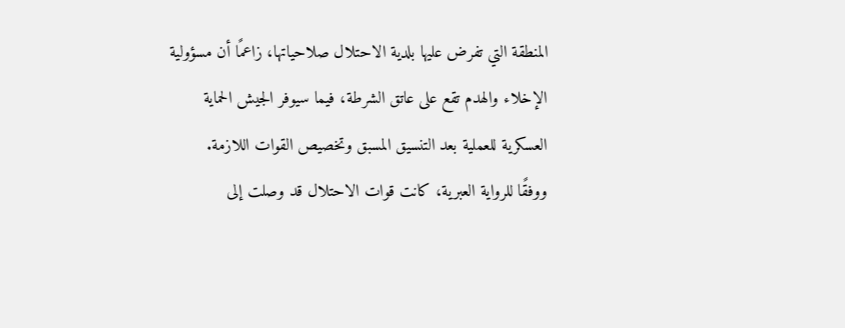المنطقة التي تفرض عليها بلدية الاحتلال صلاحياتها، زاعمًا أن مسؤولية الإخلاء والهدم تقع على عاتق الشرطة، فيما سيوفر الجيش الحماية العسكرية للعملية بعد التنسيق المسبق وتخصيص القوات اللازمة.
ووفقًا للرواية العبرية، كانت قوات الاحتلال قد وصلت إلى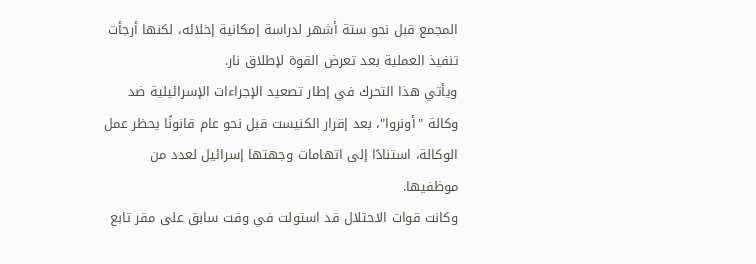المجمع قبل نحو ستة أشهر لدراسة إمكانية إخلائه، لكنها أرجأت تنفيذ العملية بعد تعرض القوة لإطلاق نار.
ويأتي هذا التحرك في إطار تصعيد الإجراءات الإسرائيلية ضد وكالة "أونروا"، بعد إقرار الكنيست قبل نحو عام قانونًا يحظر عمل الوكالة، استنادًا إلى اتهامات وجهتها إسرائيل لعدد من موظفيها.
وكانت قوات الاحتلال قد استولت في وقت سابق على مقر تابع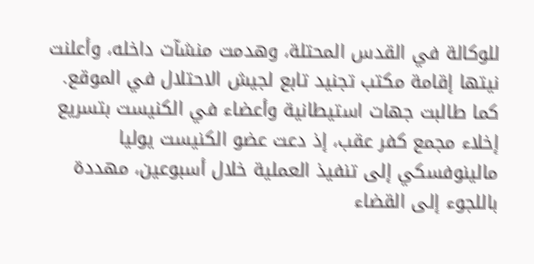للوكالة في القدس المحتلة، وهدمت منشآت داخله، وأعلنت نيتها إقامة مكتب تجنيد تابع لجيش الاحتلال في الموقع.
كما طالبت جهات استيطانية وأعضاء في الكنيست بتسريع إخلاء مجمع كفر عقب، إذ دعت عضو الكنيست يوليا مالينوفسكي إلى تنفيذ العملية خلال أسبوعين، مهددة باللجوء إلى القضاء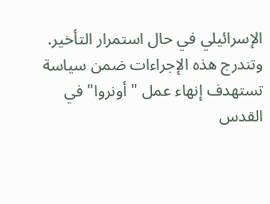الإسرائيلي في حال استمرار التأخير.
وتندرج هذه الإجراءات ضمن سياسة تستهدف إنهاء عمل "أونروا" في القدس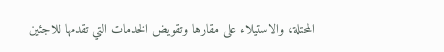المحتلة، والاستيلاء على مقارها وتقويض الخدمات التي تقدمها للاجئين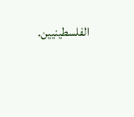الفلسطينيين.